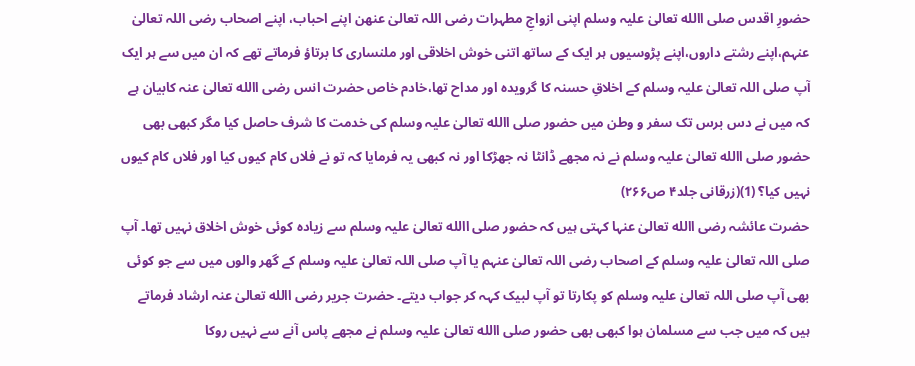حضورِ اقدس صلی االله تعالیٰ علیہ وسلم اپنی ازواجِ مطہرات رضی اللہ تعالیٰ عنھن اپنے احباب، اپنے اصحاب رضی اللہ تعالیٰ عنہم،اپنے رشتے داروں،اپنے پڑوسیوں ہر ایک کے ساتھ اتنی خوش اخلاقی اور ملنساری کا برتاؤ فرماتے تھے کہ ان میں سے ہر ایک آپ صلی اللہ تعالیٰ علیہ وسلم کے اخلاقِ حسنہ کا گرویدہ اور مداح تھا،خادم خاص حضرت انس رضی االله تعالیٰ عنہ کابیان ہے کہ میں نے دس برس تک سفر و وطن میں حضور صلی االله تعالیٰ علیہ وسلم کی خدمت کا شرف حاصل کیا مگر کبھی بھی حضور صلی االله تعالیٰ علیہ وسلم نے نہ مجھے ڈانٹا نہ جھڑکا اور نہ کبھی یہ فرمایا کہ تو نے فلاں کام کیوں کیا اور فلاں کام کیوں نہیں کیا؟ (1)(زرقانی جلد۴ ص۲۶۶)
حضرت عائشہ رضی االله تعالیٰ عنہا کہتی ہیں کہ حضور صلی االله تعالیٰ علیہ وسلم سے زیادہ کوئی خوش اخلاق نہیں تھا۔ آپ صلی اللہ تعالیٰ علیہ وسلم کے اصحاب رضی اللہ تعالیٰ عنہم یا آپ صلی اللہ تعالیٰ علیہ وسلم کے گھر والوں میں سے جو کوئی بھی آپ صلی اللہ تعالیٰ علیہ وسلم کو پکارتا تو آپ لبیک کہہ کر جواب دیتے۔ حضرت جریر رضی االله تعالیٰ عنہ ارشاد فرماتے ہیں کہ میں جب سے مسلمان ہوا کبھی بھی حضور صلی االله تعالیٰ علیہ وسلم نے مجھے پاس آنے سے نہیں روکا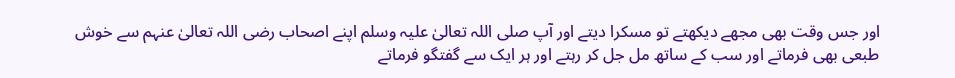اور جس وقت بھی مجھے دیکھتے تو مسکرا دیتے اور آپ صلی اللہ تعالیٰ علیہ وسلم اپنے اصحاب رضی اللہ تعالیٰ عنہم سے خوش طبعی بھی فرماتے اور سب کے ساتھ مل جل کر رہتے اور ہر ایک سے گفتگو فرماتے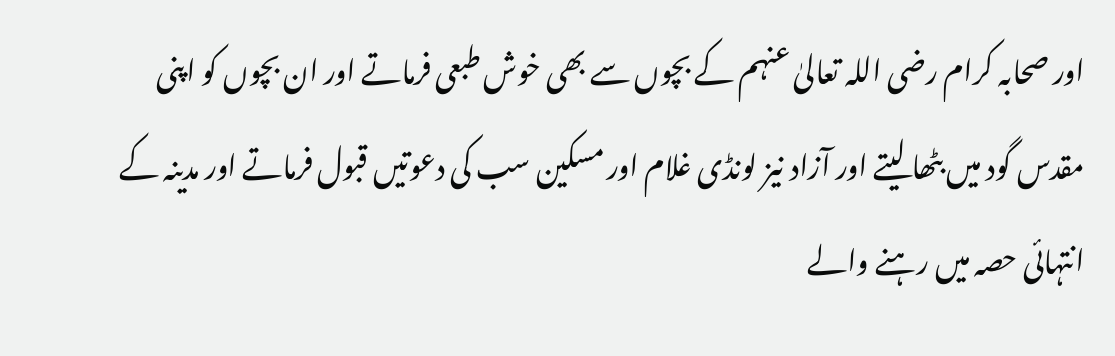اور صحابہ کرام رضی اللہ تعالیٰ عنہم کے بچوں سے بھی خوش طبعی فرماتے اور ان بچوں کو اپنی مقدس گود میں بٹھا لیتے اور آزاد نیز لونڈی غلام اور مسکین سب کی دعوتیں قبول فرماتے اور مدینہ کے انتہائی حصہ میں رہنے والے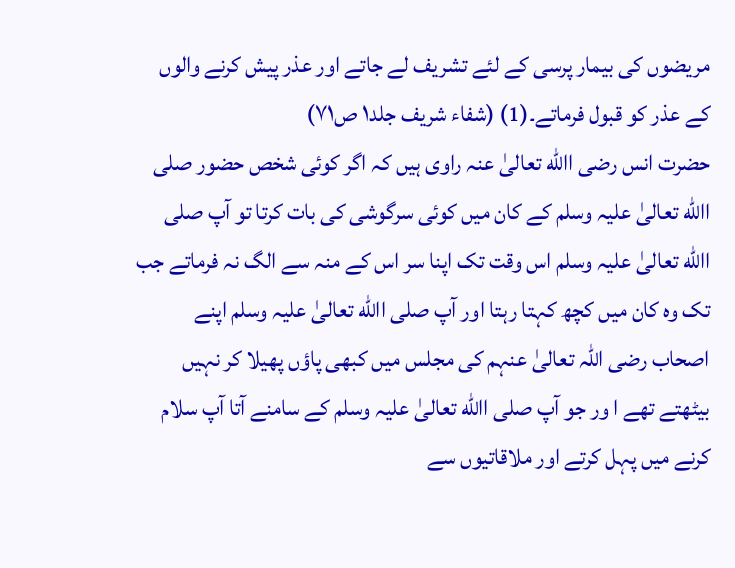مریضوں کی بیمار پرسی کے لئے تشریف لے جاتے اور عذر پیش کرنے والوں کے عذر کو قبول فرماتے۔(1) (شفاء شریف جلد۱ ص۷۱)
حضرت انس رضی االله تعالیٰ عنہ راوی ہیں کہ اگر کوئی شخص حضور صلی االله تعالیٰ علیہ وسلم کے کان میں کوئی سرگوشی کی بات کرتا تو آپ صلی االله تعالیٰ علیہ وسلم اس وقت تک اپنا سر اس کے منہ سے الگ نہ فرماتے جب تک وہ کان میں کچھ کہتا رہتا اور آپ صلی االله تعالیٰ علیہ وسلم اپنے اصحاب رضی اللہ تعالیٰ عنہم کی مجلس میں کبھی پاؤں پھیلا کر نہیں بیٹھتے تھے ا ور جو آپ صلی االله تعالیٰ علیہ وسلم کے سامنے آتا آپ سلام کرنے میں پہل کرتے اور ملاقاتیوں سے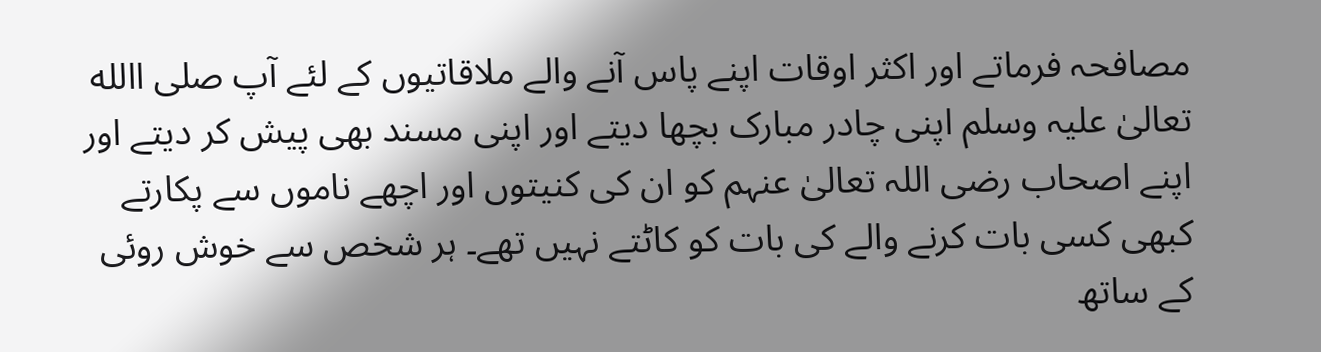مصافحہ فرماتے اور اکثر اوقات اپنے پاس آنے والے ملاقاتیوں کے لئے آپ صلی االله تعالیٰ علیہ وسلم اپنی چادر مبارک بچھا دیتے اور اپنی مسند بھی پیش کر دیتے اور اپنے اصحاب رضی اللہ تعالیٰ عنہم کو ان کی کنیتوں اور اچھے ناموں سے پکارتے کبھی کسی بات کرنے والے کی بات کو کاٹتے نہیں تھے۔ ہر شخص سے خوش روئی کے ساتھ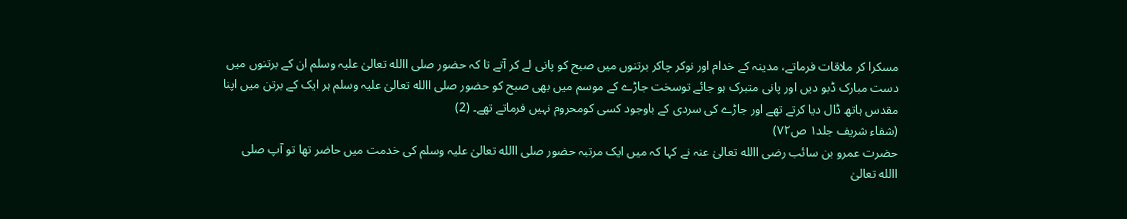مسکرا کر ملاقات فرماتے، مدینہ کے خدام اور نوکر چاکر برتنوں میں صبح کو پانی لے کر آتے تا کہ حضور صلی االله تعالیٰ علیہ وسلم ان کے برتنوں میں دست مبارک ڈبو دیں اور پانی متبرک ہو جائے توسخت جاڑے کے موسم میں بھی صبح کو حضور صلی االله تعالیٰ علیہ وسلم ہر ایک کے برتن میں اپنا مقدس ہاتھ ڈال دیا کرتے تھے اور جاڑے کی سردی کے باوجود کسی کومحروم نہیں فرماتے تھے۔ (2)
(شفاء شریف جلد۱ ص۷۲)
حضرت عمرو بن سائب رضی االله تعالیٰ عنہ نے کہا کہ میں ایک مرتبہ حضور صلی االله تعالیٰ علیہ وسلم کی خدمت میں حاضر تھا تو آپ صلی االله تعالیٰ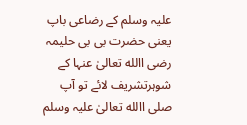علیہ وسلم کے رضاعی باپ یعنی حضرت بی بی حلیمہ رضی االله تعالیٰ عنہا کے شوہرتشریف لائے تو آپ صلی االله تعالیٰ علیہ وسلم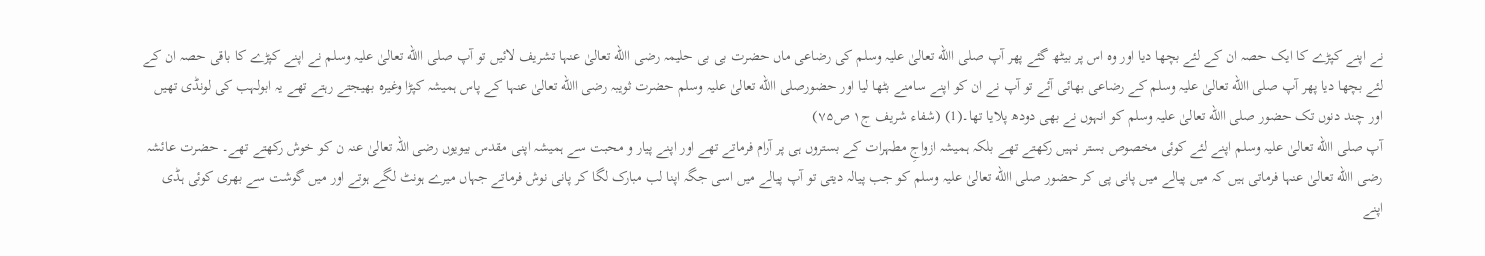نے اپنے کپڑے کا ایک حصہ ان کے لئے بچھا دیا اور وہ اس پر بیٹھ گئے پھر آپ صلی االله تعالیٰ علیہ وسلم کی رضاعی ماں حضرت بی بی حلیمہ رضی االله تعالیٰ عنہا تشریف لائیں تو آپ صلی االله تعالیٰ علیہ وسلم نے اپنے کپڑے کا باقی حصہ ان کے لئے بچھا دیا پھر آپ صلی االله تعالیٰ علیہ وسلم کے رضاعی بھائی آئے تو آپ نے ان کو اپنے سامنے بٹھا لیا اور حضورصلی االله تعالیٰ علیہ وسلم حضرت ثویبہ رضی االله تعالیٰ عنہا کے پاس ہمیشہ کپڑا وغیرہ بھیجتے رہتے تھے یہ ابولہب کی لونڈی تھیں اور چند دنوں تک حضور صلی االله تعالیٰ علیہ وسلم کو انہوں نے بھی دودھ پلایا تھا۔(1) (شفاء شریف ج۱ ص۷۵)
آپ صلی االله تعالیٰ علیہ وسلم اپنے لئے کوئی مخصوص بستر نہیں رکھتے تھے بلکہ ہمیشہ ازواجِ مطہرات کے بستروں ہی پر آرام فرماتے تھے اور اپنے پیار و محبت سے ہمیشہ اپنی مقدس بیویوں رضی اللہ تعالیٰ عنہ ن کو خوش رکھتے تھے۔ حضرت عائشہ رضی االله تعالیٰ عنہا فرماتی ہیں کہ میں پیالے میں پانی پی کر حضور صلی االله تعالیٰ علیہ وسلم کو جب پیالہ دیتی تو آپ پیالے میں اسی جگہ اپنا لب مبارک لگا کر پانی نوش فرماتے جہاں میرے ہونٹ لگے ہوتے اور میں گوشت سے بھری کوئی ہڈی اپنے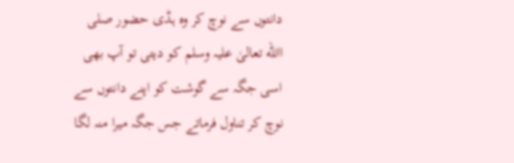دانتوں سے نوچ کر وہ ہڈی حضور صلی االله تعالیٰ علیہ وسلم کو دیتی تو آپ بھی اسی جگہ سے گوشت کو اپنے دانتوں سے نوچ کر تناول فرماتے جس جگہ میرا منہ لگا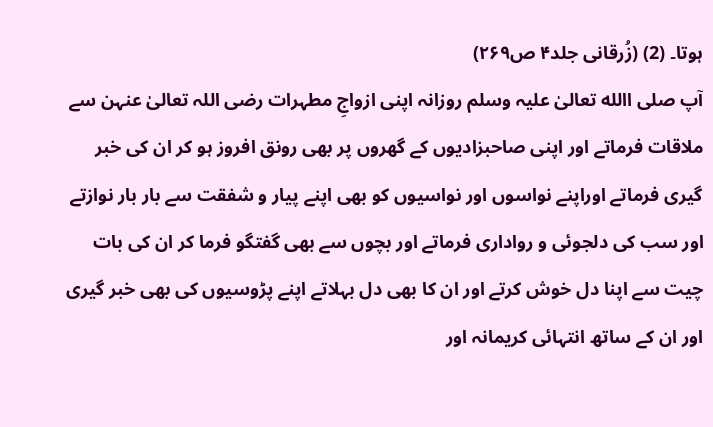ہوتا۔ (2) (زُرقانی جلد۴ ص۲۶۹)
آپ صلی االله تعالیٰ علیہ وسلم روزانہ اپنی ازواجِ مطہرات رضی اللہ تعالیٰ عنہن سے ملاقات فرماتے اور اپنی صاحبزادیوں کے گھروں پر بھی رونق افروز ہو کر ان کی خبر گیری فرماتے اوراپنے نواسوں اور نواسیوں کو بھی اپنے پیار و شفقت سے بار بار نوازتے اور سب کی دلجوئی و رواداری فرماتے اور بچوں سے بھی گفتگو فرما کر ان کی بات چیت سے اپنا دل خوش کرتے اور ان کا بھی دل بہلاتے اپنے پڑوسیوں کی بھی خبر گیری اور ان کے ساتھ انتہائی کریمانہ اور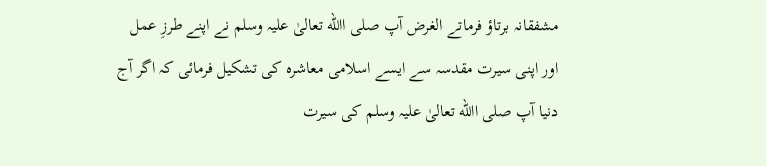مشفقانہ برتاؤ فرماتے الغرض آپ صلی االله تعالیٰ علیہ وسلم نے اپنے طرزِ عمل اور اپنی سیرت مقدسہ سے ایسے اسلامی معاشرہ کی تشکیل فرمائی کہ اگر آج دنیا آپ صلی االله تعالیٰ علیہ وسلم کی سیرت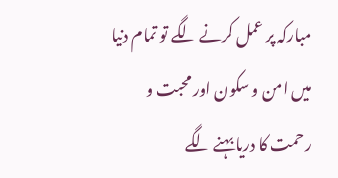مبارکہ پر عمل کرنے لگے تو تمام دنیا میں امن و سکون اور محبت و رحمت کا دریا بہنے لگے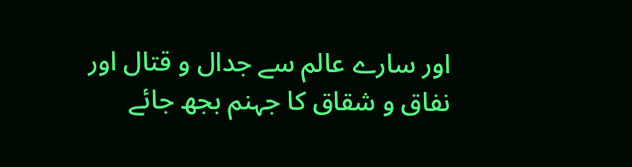اور سارے عالم سے جدال و قتال اور نفاق و شقاق کا جہنم بجھ جائے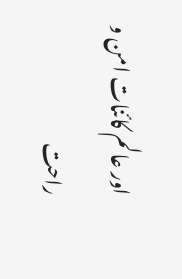اور عالم کائنات امن و راحت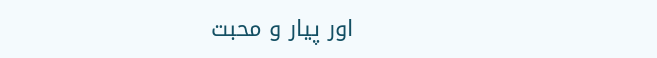اور پیار و محبت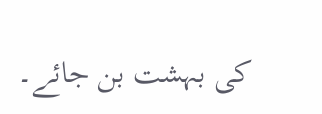کی بہشت بن جائے۔